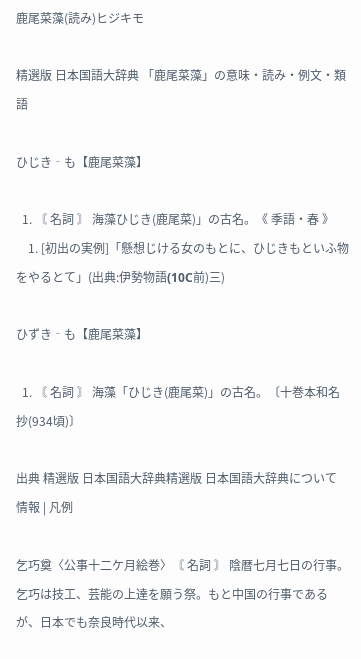鹿尾菜藻(読み)ヒジキモ

精選版 日本国語大辞典 「鹿尾菜藻」の意味・読み・例文・類語

ひじき‐も【鹿尾菜藻】

  1. 〘 名詞 〙 海藻ひじき(鹿尾菜)」の古名。《 季語・春 》
    1. [初出の実例]「懸想じける女のもとに、ひじきもといふ物をやるとて」(出典:伊勢物語(10C前)三)

ひずき‐も【鹿尾菜藻】

  1. 〘 名詞 〙 海藻「ひじき(鹿尾菜)」の古名。〔十巻本和名抄(934頃)〕

出典 精選版 日本国語大辞典精選版 日本国語大辞典について 情報 | 凡例

乞巧奠〈公事十二ケ月絵巻〉〘 名詞 〙 陰暦七月七日の行事。乞巧は技工、芸能の上達を願う祭。もと中国の行事であるが、日本でも奈良時代以来、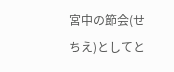宮中の節会(せちえ)としてと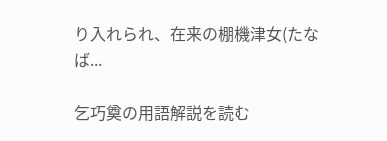り入れられ、在来の棚機津女(たなば...

乞巧奠の用語解説を読む